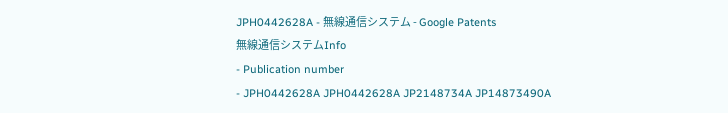JPH0442628A - 無線通信システム - Google Patents
無線通信システムInfo
- Publication number
- JPH0442628A JPH0442628A JP2148734A JP14873490A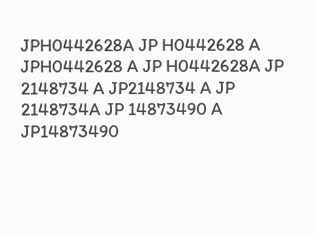JPH0442628A JP H0442628 A JPH0442628 A JP H0442628A JP 2148734 A JP2148734 A JP 2148734A JP 14873490 A JP14873490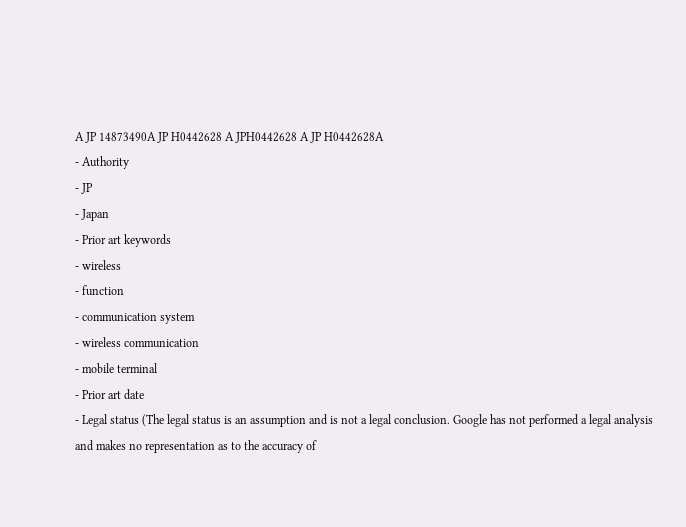A JP 14873490A JP H0442628 A JPH0442628 A JP H0442628A
- Authority
- JP
- Japan
- Prior art keywords
- wireless
- function
- communication system
- wireless communication
- mobile terminal
- Prior art date
- Legal status (The legal status is an assumption and is not a legal conclusion. Google has not performed a legal analysis and makes no representation as to the accuracy of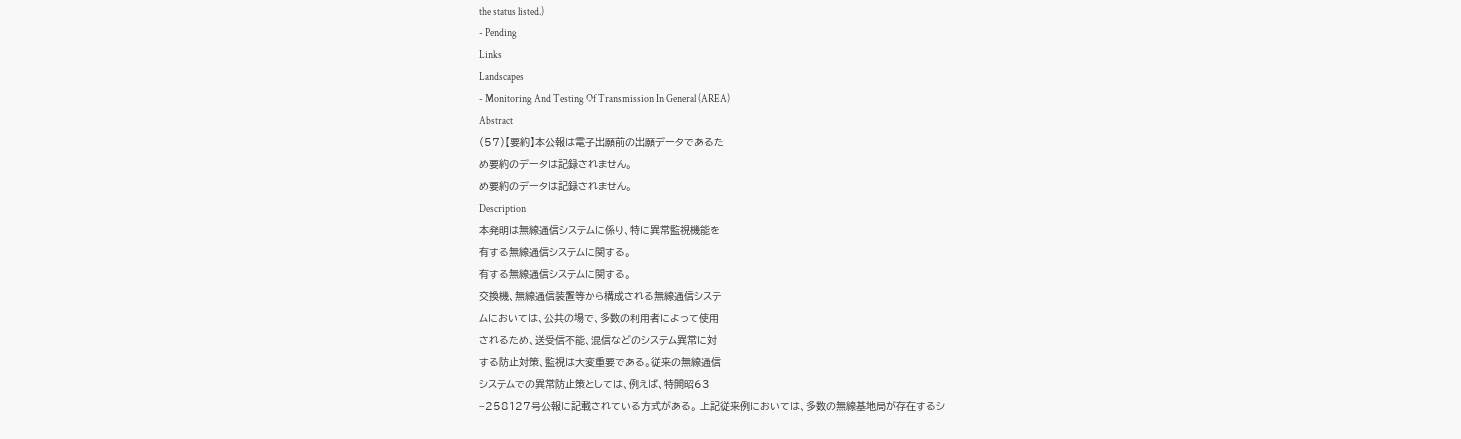the status listed.)
- Pending
Links
Landscapes
- Monitoring And Testing Of Transmission In General (AREA)
Abstract
(57)【要約】本公報は電子出願前の出願データであるた
め要約のデータは記録されません。
め要約のデータは記録されません。
Description
本発明は無線通信システムに係り、特に異常監視機能を
有する無線通信システムに関する。
有する無線通信システムに関する。
交換機、無線通信装置等から構成される無線通信システ
ムにおいては、公共の場で、多数の利用者によって使用
されるため、送受信不能、混信などのシステム異常に対
する防止対策、監視は大変重要である。従来の無線通信
システムでの異常防止策としては、例えば、特開昭63
−258127号公報に記載されている方式がある。 上記従来例においては、多数の無線基地局が存在するシ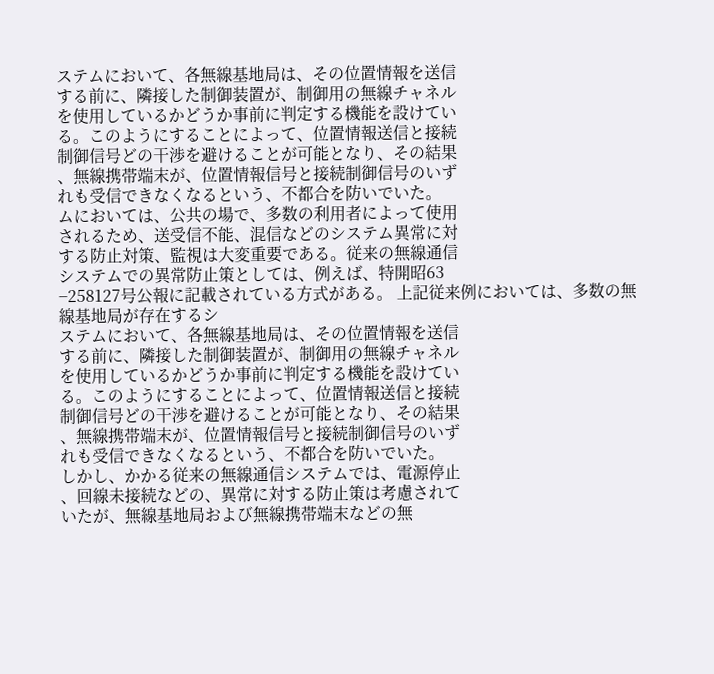ステムにおいて、各無線基地局は、その位置情報を送信
する前に、隣接した制御装置が、制御用の無線チャネル
を使用しているかどうか事前に判定する機能を設けてい
る。このようにすることによって、位置情報送信と接続
制御信号どの干渉を避けることが可能となり、その結果
、無線携帯端末が、位置情報信号と接続制御信号のいず
れも受信できなくなるという、不都合を防いでいた。
ムにおいては、公共の場で、多数の利用者によって使用
されるため、送受信不能、混信などのシステム異常に対
する防止対策、監視は大変重要である。従来の無線通信
システムでの異常防止策としては、例えば、特開昭63
−258127号公報に記載されている方式がある。 上記従来例においては、多数の無線基地局が存在するシ
ステムにおいて、各無線基地局は、その位置情報を送信
する前に、隣接した制御装置が、制御用の無線チャネル
を使用しているかどうか事前に判定する機能を設けてい
る。このようにすることによって、位置情報送信と接続
制御信号どの干渉を避けることが可能となり、その結果
、無線携帯端末が、位置情報信号と接続制御信号のいず
れも受信できなくなるという、不都合を防いでいた。
しかし、かかる従来の無線通信システムでは、電源停止
、回線未接続などの、異常に対する防止策は考慮されて
いたが、無線基地局および無線携帯端末などの無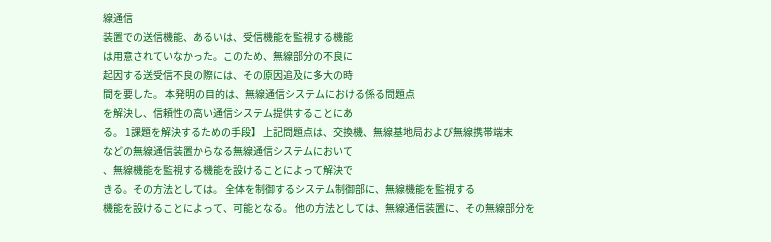線通信
装置での送信機能、あるいは、受信機能を監視する機能
は用意されていなかった。このため、無線部分の不良に
起因する送受信不良の際には、その原因追及に多大の時
間を要した。 本発明の目的は、無線通信システムにおける係る問題点
を解決し、信頼性の高い通信システム提供することにあ
る。 1課題を解決するための手段】 上記問題点は、交換機、無線基地局および無線携帯端末
などの無線通信装置からなる無線通信システムにおいて
、無線機能を監視する機能を設けることによって解決で
きる。その方法としては。 全体を制御するシステム制御部に、無線機能を監視する
機能を設けることによって、可能となる。 他の方法としては、無線通信装置に、その無線部分を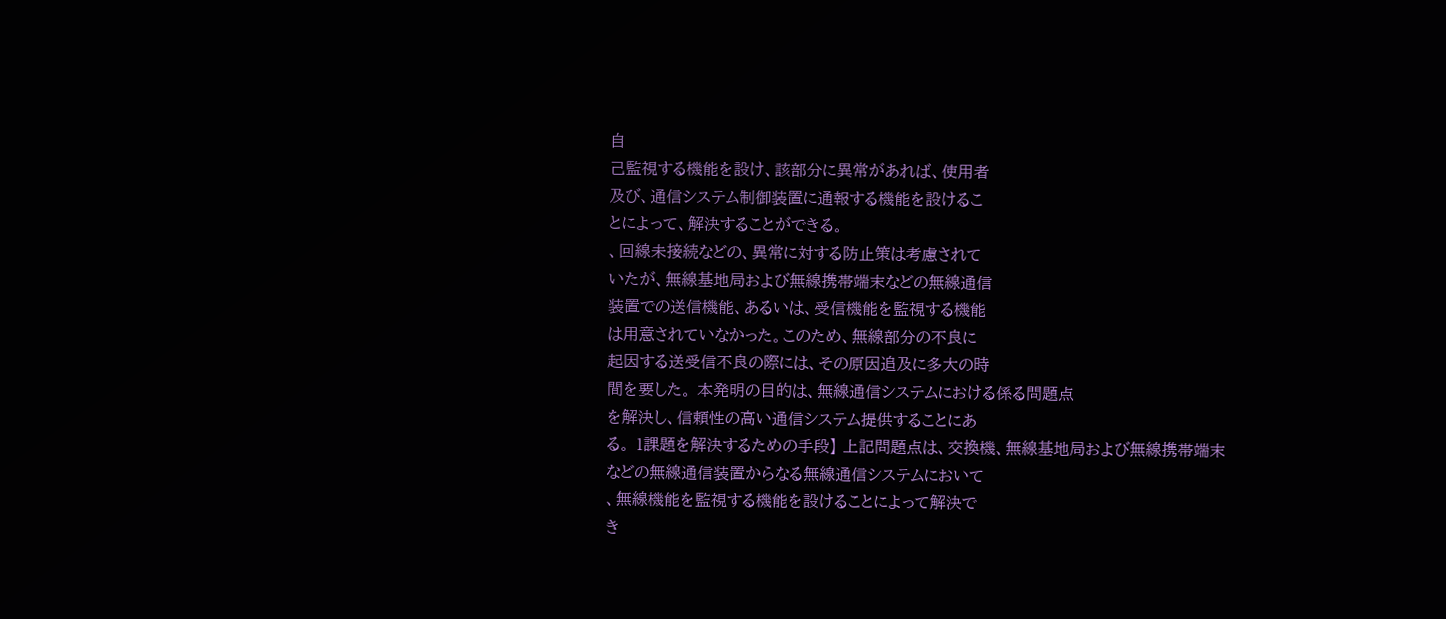自
己監視する機能を設け、該部分に異常があれば、使用者
及び、通信システム制御装置に通報する機能を設けるこ
とによって、解決することができる。
、回線未接続などの、異常に対する防止策は考慮されて
いたが、無線基地局および無線携帯端末などの無線通信
装置での送信機能、あるいは、受信機能を監視する機能
は用意されていなかった。このため、無線部分の不良に
起因する送受信不良の際には、その原因追及に多大の時
間を要した。 本発明の目的は、無線通信システムにおける係る問題点
を解決し、信頼性の高い通信システム提供することにあ
る。 1課題を解決するための手段】 上記問題点は、交換機、無線基地局および無線携帯端末
などの無線通信装置からなる無線通信システムにおいて
、無線機能を監視する機能を設けることによって解決で
き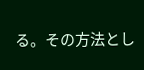る。その方法とし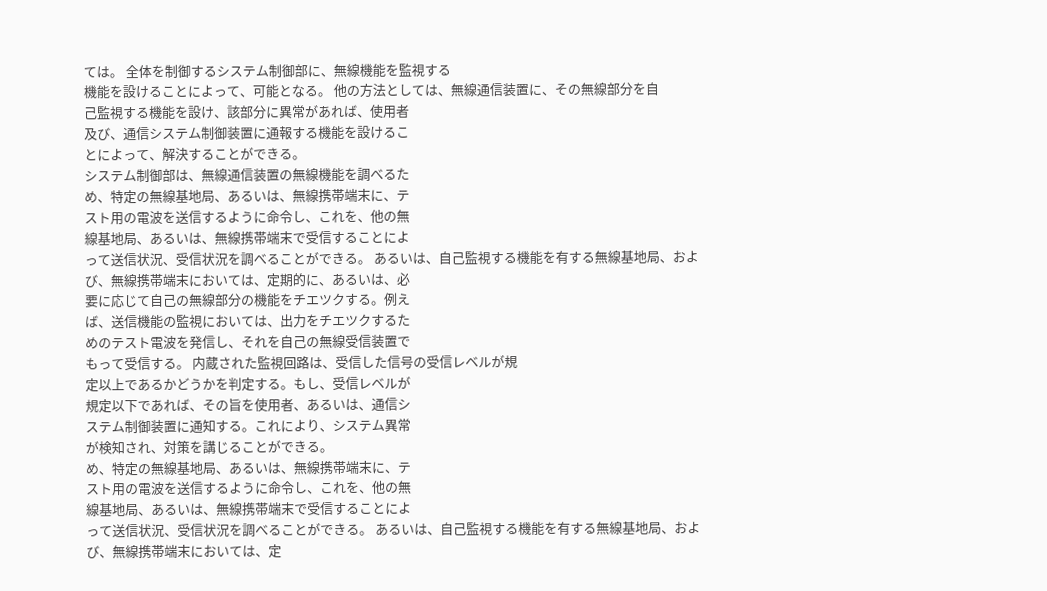ては。 全体を制御するシステム制御部に、無線機能を監視する
機能を設けることによって、可能となる。 他の方法としては、無線通信装置に、その無線部分を自
己監視する機能を設け、該部分に異常があれば、使用者
及び、通信システム制御装置に通報する機能を設けるこ
とによって、解決することができる。
システム制御部は、無線通信装置の無線機能を調べるた
め、特定の無線基地局、あるいは、無線携帯端末に、テ
スト用の電波を送信するように命令し、これを、他の無
線基地局、あるいは、無線携帯端末で受信することによ
って送信状況、受信状況を調べることができる。 あるいは、自己監視する機能を有する無線基地局、およ
び、無線携帯端末においては、定期的に、あるいは、必
要に応じて自己の無線部分の機能をチエツクする。例え
ば、送信機能の監視においては、出力をチエツクするた
めのテスト電波を発信し、それを自己の無線受信装置で
もって受信する。 内蔵された監視回路は、受信した信号の受信レベルが規
定以上であるかどうかを判定する。もし、受信レベルが
規定以下であれば、その旨を使用者、あるいは、通信シ
ステム制御装置に通知する。これにより、システム異常
が検知され、対策を講じることができる。
め、特定の無線基地局、あるいは、無線携帯端末に、テ
スト用の電波を送信するように命令し、これを、他の無
線基地局、あるいは、無線携帯端末で受信することによ
って送信状況、受信状況を調べることができる。 あるいは、自己監視する機能を有する無線基地局、およ
び、無線携帯端末においては、定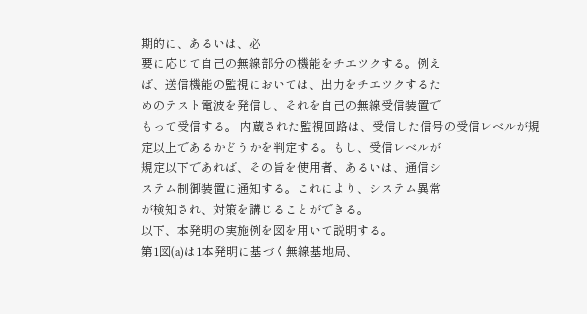期的に、あるいは、必
要に応じて自己の無線部分の機能をチエツクする。例え
ば、送信機能の監視においては、出力をチエツクするた
めのテスト電波を発信し、それを自己の無線受信装置で
もって受信する。 内蔵された監視回路は、受信した信号の受信レベルが規
定以上であるかどうかを判定する。もし、受信レベルが
規定以下であれば、その旨を使用者、あるいは、通信シ
ステム制御装置に通知する。これにより、システム異常
が検知され、対策を講じることができる。
以下、本発明の実施例を図を用いて説明する。
第1図(a)は1本発明に基づく無線基地局、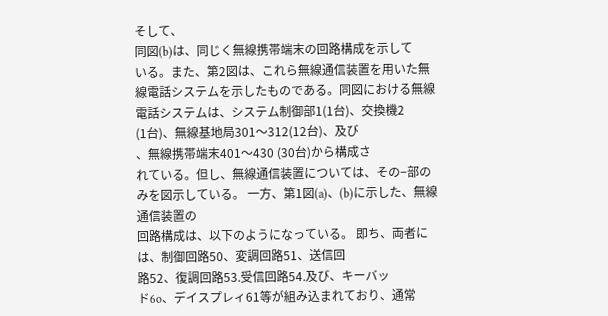そして、
同図(b)は、同じく無線携帯端末の回路構成を示して
いる。また、第2図は、これら無線通信装置を用いた無
線電話システムを示したものである。同図における無線
電話システムは、システム制御部1(1台)、交換機2
(1台)、無線基地局301〜312(12台)、及び
、無線携帯端末401〜430 (30台)から構成さ
れている。但し、無線通信装置については、その−部の
みを図示している。 一方、第1図(a)、(b)に示した、無線通信装置の
回路構成は、以下のようになっている。 即ち、両者には、制御回路50、変調回路51、送信回
路52、復調回路53.受信回路54.及び、キーバッ
ド6o、デイスプレィ61等が組み込まれており、通常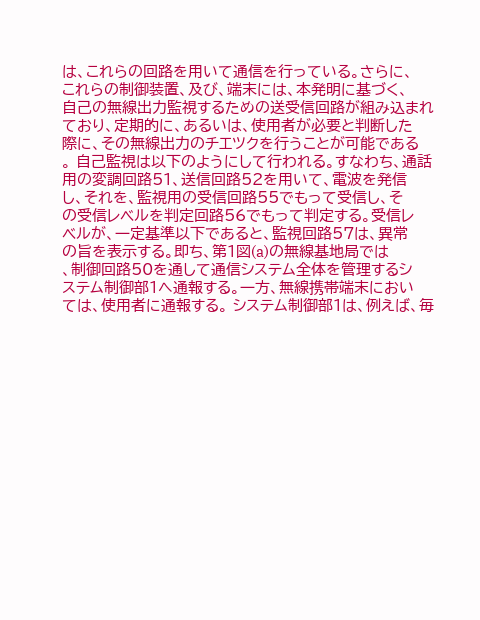は、これらの回路を用いて通信を行っている。さらに、
これらの制御装置、及び、端末には、本発明に基づく、
自己の無線出力監視するための送受信回路が組み込まれ
ており、定期的に、あるいは、使用者が必要と判断した
際に、その無線出力のチエツクを行うことが可能である
。 自己監視は以下のようにして行われる。すなわち、通話
用の変調回路51、送信回路52を用いて、電波を発信
し、それを、監視用の受信回路55でもって受信し、そ
の受信レベルを判定回路56でもって判定する。受信レ
ベルが、一定基準以下であると、監視回路57は、異常
の旨を表示する。即ち、第1図(a)の無線基地局では
、制御回路50を通して通信システム全体を管理するシ
ステム制御部1へ通報する。一方、無線携帯端末におい
ては、使用者に通報する。 システム制御部1は、例えば、毎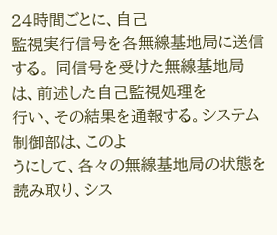24時間ごとに、自己
監視実行信号を各無線基地局に送信する。 同信号を受けた無線基地局は、前述した自己監視処理を
行い、その結果を通報する。システム制御部は、このよ
うにして、各々の無線基地局の状態を読み取り、シス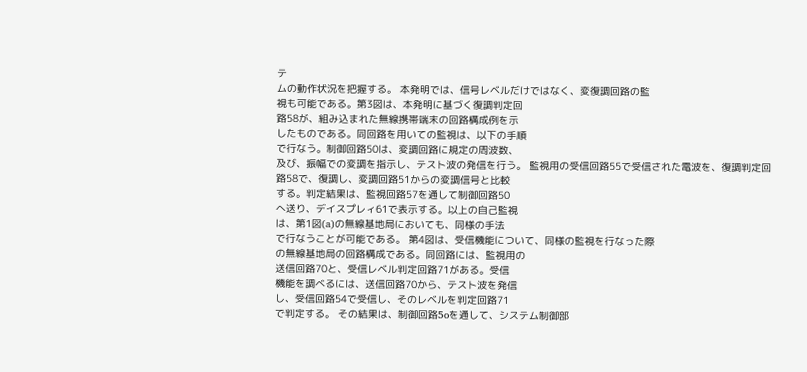テ
ムの動作状況を把握する。 本発明では、信号レベルだけではなく、変復調回路の監
視も可能である。第3図は、本発明に基づく復調判定回
路58が、組み込まれた無線携帯端末の回路構成例を示
したものである。同回路を用いての監視は、以下の手順
で行なう。制御回路50は、変調回路に規定の周波数、
及び、振幅での変調を指示し、テスト波の発信を行う。 監視用の受信回路55で受信された電波を、復調判定回
路58で、復調し、変調回路51からの変調信号と比較
する。判定結果は、監視回路57を通して制御回路50
へ送り、デイスプレィ61で表示する。以上の自己監視
は、第1図(a)の無線基地局においても、同様の手法
で行なうことが可能である。 第4図は、受信機能について、同様の監視を行なった際
の無線基地局の回路構成である。同回路には、監視用の
送信回路70と、受信レベル判定回路71がある。受信
機能を調べるには、送信回路70から、テスト波を発信
し、受信回路54で受信し、そのレベルを判定回路71
で判定する。 その結果は、制御回路5oを通して、システム制御部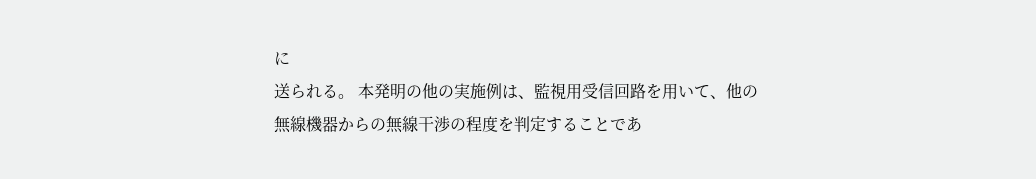に
送られる。 本発明の他の実施例は、監視用受信回路を用いて、他の
無線機器からの無線干渉の程度を判定することであ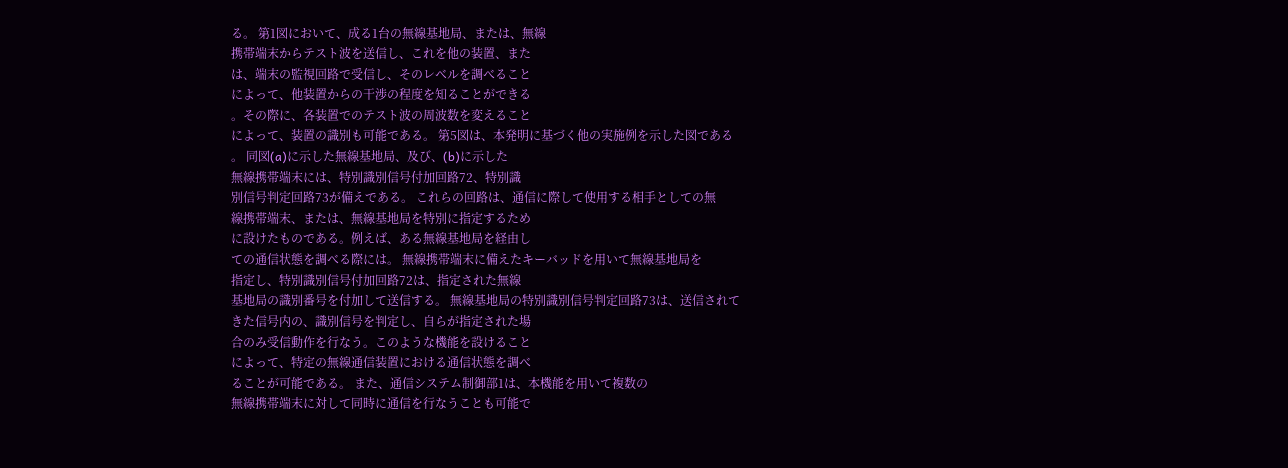る。 第1図において、成る1台の無線基地局、または、無線
携帯端末からテスト波を送信し、これを他の装置、また
は、端末の監視回路で受信し、そのレベルを調べること
によって、他装置からの干渉の程度を知ることができる
。その際に、各装置でのテスト波の周波数を変えること
によって、装置の識別も可能である。 第5図は、本発明に基づく他の実施例を示した図である
。 同図(a)に示した無線基地局、及び、(b)に示した
無線携帯端末には、特別識別信号付加回路72、特別識
別信号判定回路73が備えである。 これらの回路は、通信に際して使用する相手としての無
線携帯端末、または、無線基地局を特別に指定するため
に設けたものである。例えば、ある無線基地局を経由し
ての通信状態を調べる際には。 無線携帯端末に備えたキーバッドを用いて無線基地局を
指定し、特別識別信号付加回路72は、指定された無線
基地局の識別番号を付加して送信する。 無線基地局の特別識別信号判定回路73は、送信されて
きた信号内の、識別信号を判定し、自らが指定された場
合のみ受信動作を行なう。このような機能を設けること
によって、特定の無線通信装置における通信状態を調べ
ることが可能である。 また、通信システム制御部1は、本機能を用いて複数の
無線携帯端末に対して同時に通信を行なうことも可能で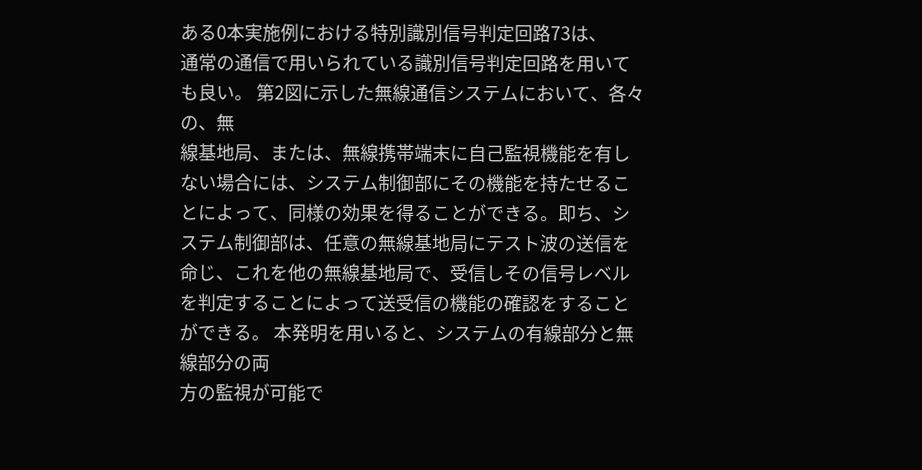ある0本実施例における特別識別信号判定回路73は、
通常の通信で用いられている識別信号判定回路を用いて
も良い。 第2図に示した無線通信システムにおいて、各々の、無
線基地局、または、無線携帯端末に自己監視機能を有し
ない場合には、システム制御部にその機能を持たせるこ
とによって、同様の効果を得ることができる。即ち、シ
ステム制御部は、任意の無線基地局にテスト波の送信を
命じ、これを他の無線基地局で、受信しその信号レベル
を判定することによって送受信の機能の確認をすること
ができる。 本発明を用いると、システムの有線部分と無線部分の両
方の監視が可能で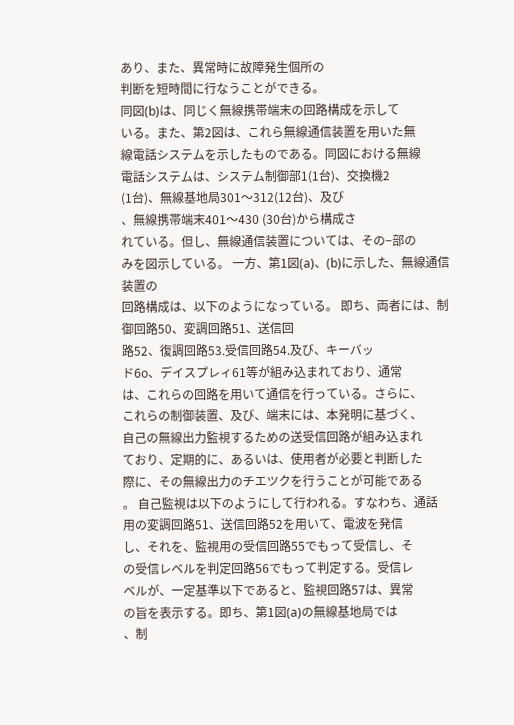あり、また、異常時に故障発生個所の
判断を短時間に行なうことができる。
同図(b)は、同じく無線携帯端末の回路構成を示して
いる。また、第2図は、これら無線通信装置を用いた無
線電話システムを示したものである。同図における無線
電話システムは、システム制御部1(1台)、交換機2
(1台)、無線基地局301〜312(12台)、及び
、無線携帯端末401〜430 (30台)から構成さ
れている。但し、無線通信装置については、その−部の
みを図示している。 一方、第1図(a)、(b)に示した、無線通信装置の
回路構成は、以下のようになっている。 即ち、両者には、制御回路50、変調回路51、送信回
路52、復調回路53.受信回路54.及び、キーバッ
ド6o、デイスプレィ61等が組み込まれており、通常
は、これらの回路を用いて通信を行っている。さらに、
これらの制御装置、及び、端末には、本発明に基づく、
自己の無線出力監視するための送受信回路が組み込まれ
ており、定期的に、あるいは、使用者が必要と判断した
際に、その無線出力のチエツクを行うことが可能である
。 自己監視は以下のようにして行われる。すなわち、通話
用の変調回路51、送信回路52を用いて、電波を発信
し、それを、監視用の受信回路55でもって受信し、そ
の受信レベルを判定回路56でもって判定する。受信レ
ベルが、一定基準以下であると、監視回路57は、異常
の旨を表示する。即ち、第1図(a)の無線基地局では
、制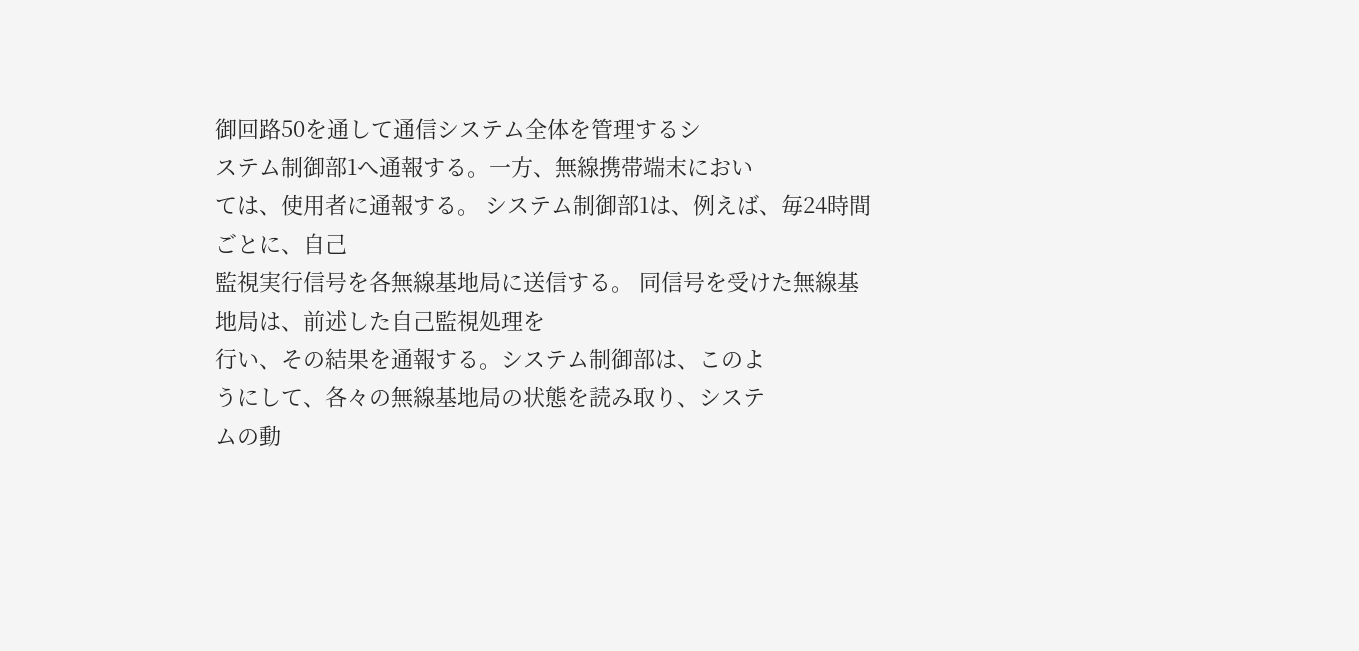御回路50を通して通信システム全体を管理するシ
ステム制御部1へ通報する。一方、無線携帯端末におい
ては、使用者に通報する。 システム制御部1は、例えば、毎24時間ごとに、自己
監視実行信号を各無線基地局に送信する。 同信号を受けた無線基地局は、前述した自己監視処理を
行い、その結果を通報する。システム制御部は、このよ
うにして、各々の無線基地局の状態を読み取り、システ
ムの動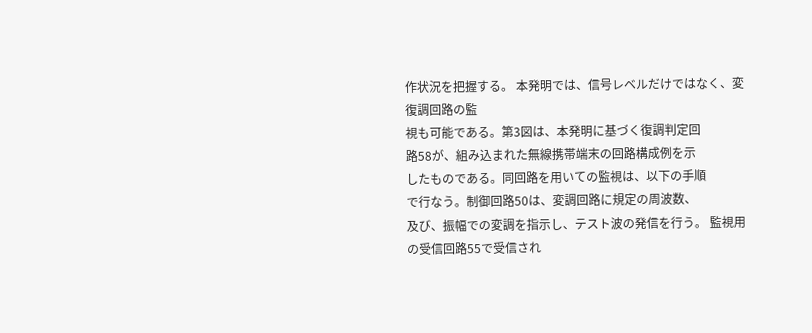作状況を把握する。 本発明では、信号レベルだけではなく、変復調回路の監
視も可能である。第3図は、本発明に基づく復調判定回
路58が、組み込まれた無線携帯端末の回路構成例を示
したものである。同回路を用いての監視は、以下の手順
で行なう。制御回路50は、変調回路に規定の周波数、
及び、振幅での変調を指示し、テスト波の発信を行う。 監視用の受信回路55で受信され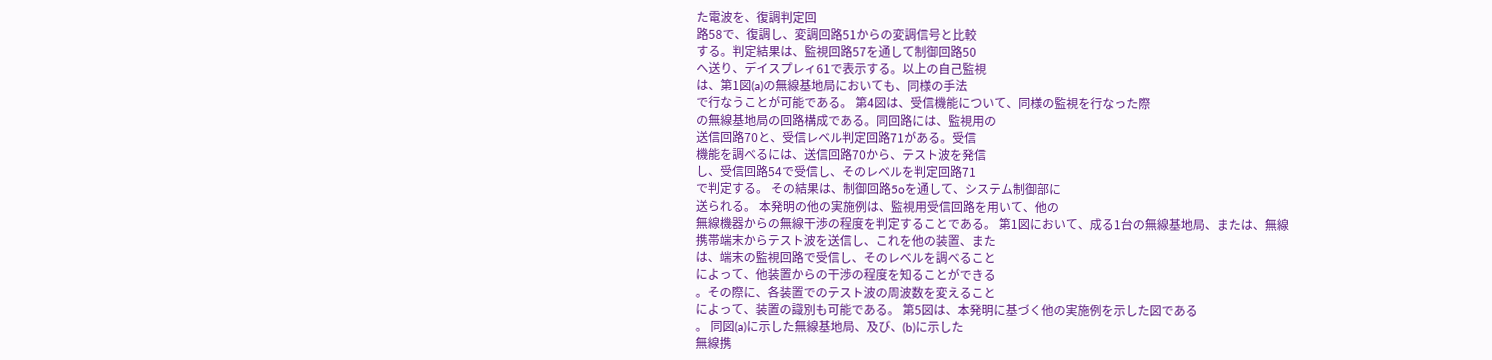た電波を、復調判定回
路58で、復調し、変調回路51からの変調信号と比較
する。判定結果は、監視回路57を通して制御回路50
へ送り、デイスプレィ61で表示する。以上の自己監視
は、第1図(a)の無線基地局においても、同様の手法
で行なうことが可能である。 第4図は、受信機能について、同様の監視を行なった際
の無線基地局の回路構成である。同回路には、監視用の
送信回路70と、受信レベル判定回路71がある。受信
機能を調べるには、送信回路70から、テスト波を発信
し、受信回路54で受信し、そのレベルを判定回路71
で判定する。 その結果は、制御回路5oを通して、システム制御部に
送られる。 本発明の他の実施例は、監視用受信回路を用いて、他の
無線機器からの無線干渉の程度を判定することである。 第1図において、成る1台の無線基地局、または、無線
携帯端末からテスト波を送信し、これを他の装置、また
は、端末の監視回路で受信し、そのレベルを調べること
によって、他装置からの干渉の程度を知ることができる
。その際に、各装置でのテスト波の周波数を変えること
によって、装置の識別も可能である。 第5図は、本発明に基づく他の実施例を示した図である
。 同図(a)に示した無線基地局、及び、(b)に示した
無線携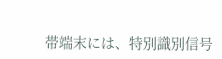帯端末には、特別識別信号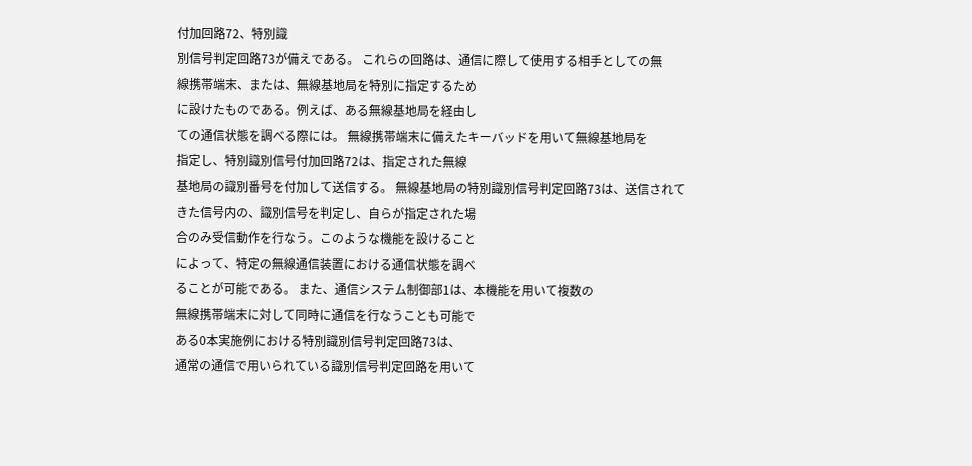付加回路72、特別識
別信号判定回路73が備えである。 これらの回路は、通信に際して使用する相手としての無
線携帯端末、または、無線基地局を特別に指定するため
に設けたものである。例えば、ある無線基地局を経由し
ての通信状態を調べる際には。 無線携帯端末に備えたキーバッドを用いて無線基地局を
指定し、特別識別信号付加回路72は、指定された無線
基地局の識別番号を付加して送信する。 無線基地局の特別識別信号判定回路73は、送信されて
きた信号内の、識別信号を判定し、自らが指定された場
合のみ受信動作を行なう。このような機能を設けること
によって、特定の無線通信装置における通信状態を調べ
ることが可能である。 また、通信システム制御部1は、本機能を用いて複数の
無線携帯端末に対して同時に通信を行なうことも可能で
ある0本実施例における特別識別信号判定回路73は、
通常の通信で用いられている識別信号判定回路を用いて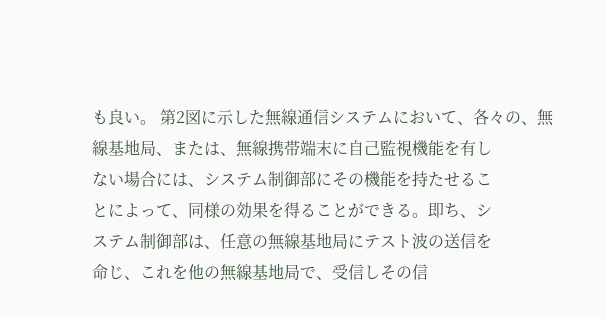も良い。 第2図に示した無線通信システムにおいて、各々の、無
線基地局、または、無線携帯端末に自己監視機能を有し
ない場合には、システム制御部にその機能を持たせるこ
とによって、同様の効果を得ることができる。即ち、シ
ステム制御部は、任意の無線基地局にテスト波の送信を
命じ、これを他の無線基地局で、受信しその信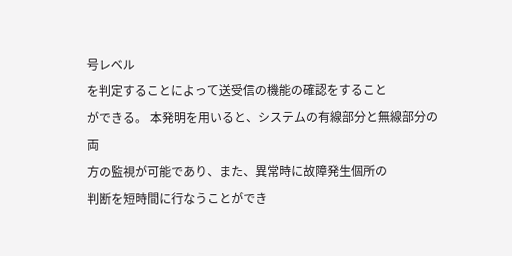号レベル
を判定することによって送受信の機能の確認をすること
ができる。 本発明を用いると、システムの有線部分と無線部分の両
方の監視が可能であり、また、異常時に故障発生個所の
判断を短時間に行なうことができ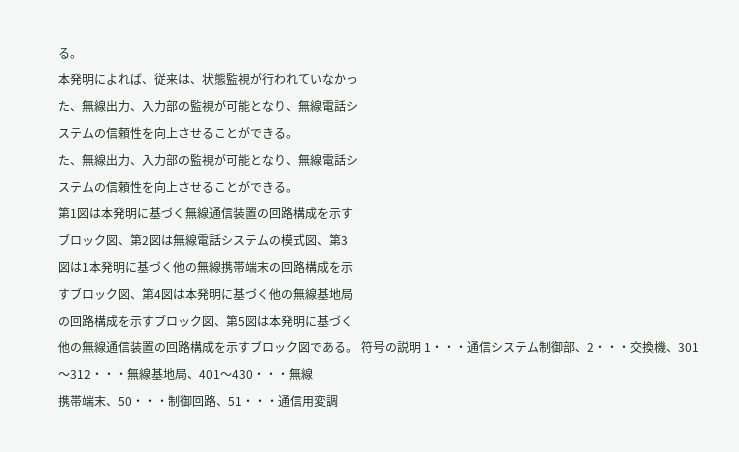る。
本発明によれば、従来は、状態監視が行われていなかっ
た、無線出力、入力部の監視が可能となり、無線電話シ
ステムの信頼性を向上させることができる。
た、無線出力、入力部の監視が可能となり、無線電話シ
ステムの信頼性を向上させることができる。
第1図は本発明に基づく無線通信装置の回路構成を示す
ブロック図、第2図は無線電話システムの模式図、第3
図は1本発明に基づく他の無線携帯端末の回路構成を示
すブロック図、第4図は本発明に基づく他の無線基地局
の回路構成を示すブロック図、第5図は本発明に基づく
他の無線通信装置の回路構成を示すブロック図である。 符号の説明 1・・・通信システム制御部、2・・・交換機、301
〜312・・・無線基地局、401〜430・・・無線
携帯端末、50・・・制御回路、51・・・通信用変調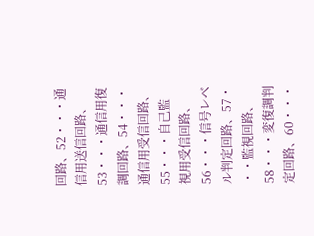回路、52・・・通信用送信回路、53・・・通信用復
調回路、54・・・通信用受信回路、55・・・自己監
視用受信回路、56・・・信号レベル判定回路、57・
・・監視回路、58・・・変復調判定回路、60・・・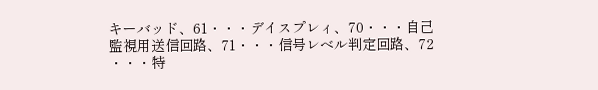キーバッド、61・・・デイスプレィ、70・・・自己
監視用送信回路、71・・・信号レベル判定回路、72
・・・特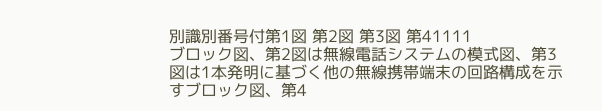別識別番号付第1図 第2図 第3図 第41111
ブロック図、第2図は無線電話システムの模式図、第3
図は1本発明に基づく他の無線携帯端末の回路構成を示
すブロック図、第4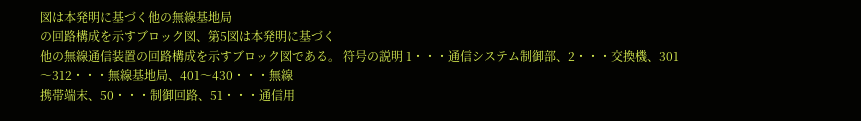図は本発明に基づく他の無線基地局
の回路構成を示すブロック図、第5図は本発明に基づく
他の無線通信装置の回路構成を示すブロック図である。 符号の説明 1・・・通信システム制御部、2・・・交換機、301
〜312・・・無線基地局、401〜430・・・無線
携帯端末、50・・・制御回路、51・・・通信用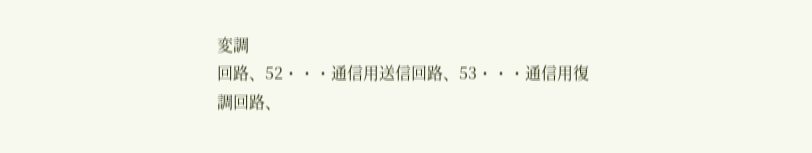変調
回路、52・・・通信用送信回路、53・・・通信用復
調回路、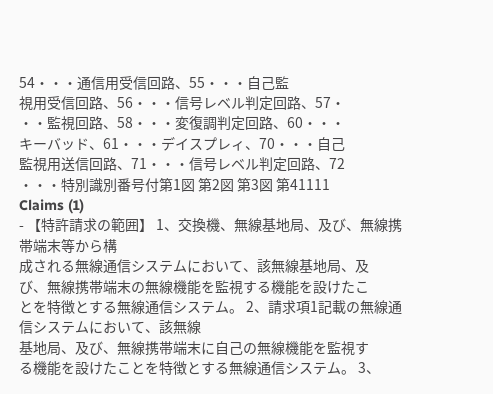54・・・通信用受信回路、55・・・自己監
視用受信回路、56・・・信号レベル判定回路、57・
・・監視回路、58・・・変復調判定回路、60・・・
キーバッド、61・・・デイスプレィ、70・・・自己
監視用送信回路、71・・・信号レベル判定回路、72
・・・特別識別番号付第1図 第2図 第3図 第41111
Claims (1)
- 【特許請求の範囲】 1、交換機、無線基地局、及び、無線携帯端末等から構
成される無線通信システムにおいて、該無線基地局、及
び、無線携帯端末の無線機能を監視する機能を設けたこ
とを特徴とする無線通信システム。 2、請求項1記載の無線通信システムにおいて、該無線
基地局、及び、無線携帯端末に自己の無線機能を監視す
る機能を設けたことを特徴とする無線通信システム。 3、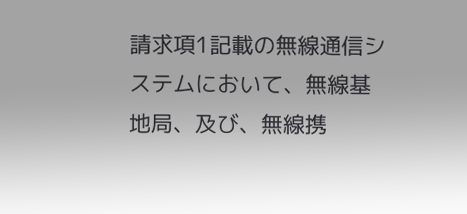請求項1記載の無線通信システムにおいて、無線基
地局、及び、無線携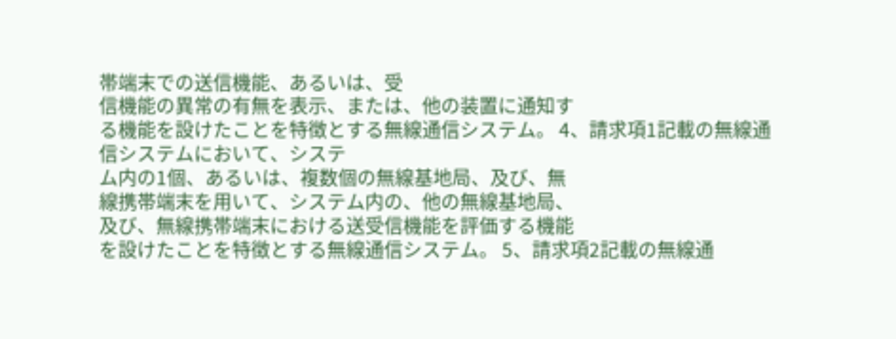帯端末での送信機能、あるいは、受
信機能の異常の有無を表示、または、他の装置に通知す
る機能を設けたことを特徴とする無線通信システム。 4、請求項1記載の無線通信システムにおいて、システ
ム内の1個、あるいは、複数個の無線基地局、及び、無
線携帯端末を用いて、システム内の、他の無線基地局、
及び、無線携帯端末における送受信機能を評価する機能
を設けたことを特徴とする無線通信システム。 5、請求項2記載の無線通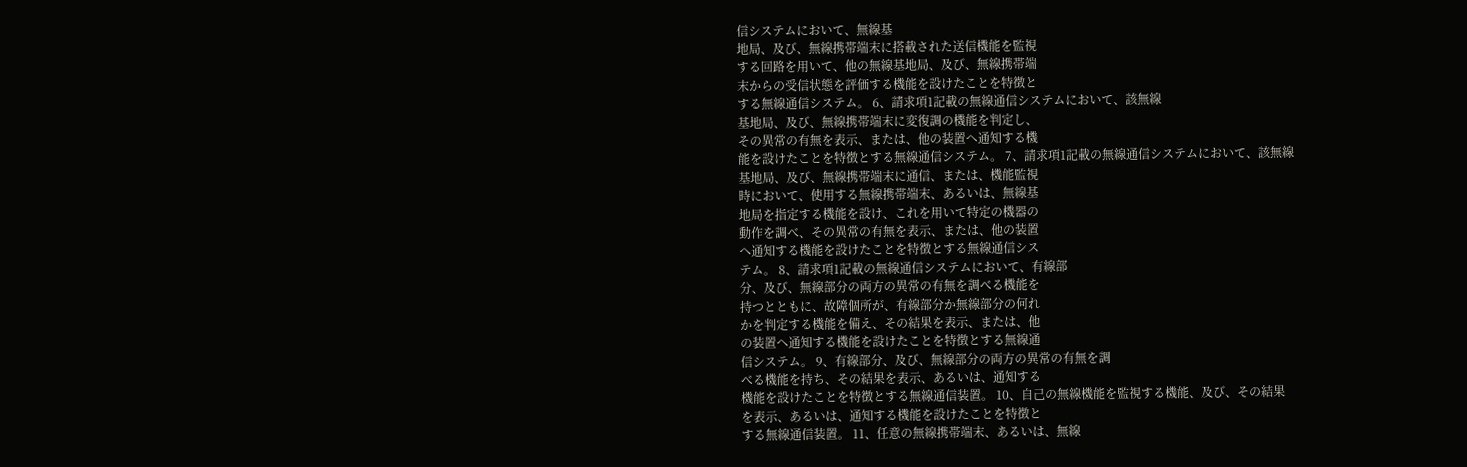信システムにおいて、無線基
地局、及び、無線携帯端末に搭載された送信機能を監視
する回路を用いて、他の無線基地局、及び、無線携帯端
末からの受信状態を評価する機能を設けたことを特徴と
する無線通信システム。 6、請求項1記載の無線通信システムにおいて、該無線
基地局、及び、無線携帯端末に変復調の機能を判定し、
その異常の有無を表示、または、他の装置へ通知する機
能を設けたことを特徴とする無線通信システム。 7、請求項1記載の無線通信システムにおいて、該無線
基地局、及び、無線携帯端末に通信、または、機能監視
時において、使用する無線携帯端末、あるいは、無線基
地局を指定する機能を設け、これを用いて特定の機器の
動作を調べ、その異常の有無を表示、または、他の装置
へ通知する機能を設けたことを特徴とする無線通信シス
テム。 8、請求項1記載の無線通信システムにおいて、有線部
分、及び、無線部分の両方の異常の有無を調べる機能を
持つとともに、故障個所が、有線部分か無線部分の何れ
かを判定する機能を備え、その結果を表示、または、他
の装置へ通知する機能を設けたことを特徴とする無線通
信システム。 9、有線部分、及び、無線部分の両方の異常の有無を調
べる機能を持ち、その結果を表示、あるいは、通知する
機能を設けたことを特徴とする無線通信装置。 10、自己の無線機能を監視する機能、及び、その結果
を表示、あるいは、通知する機能を設けたことを特徴と
する無線通信装置。 11、任意の無線携帯端末、あるいは、無線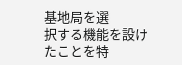基地局を選
択する機能を設けたことを特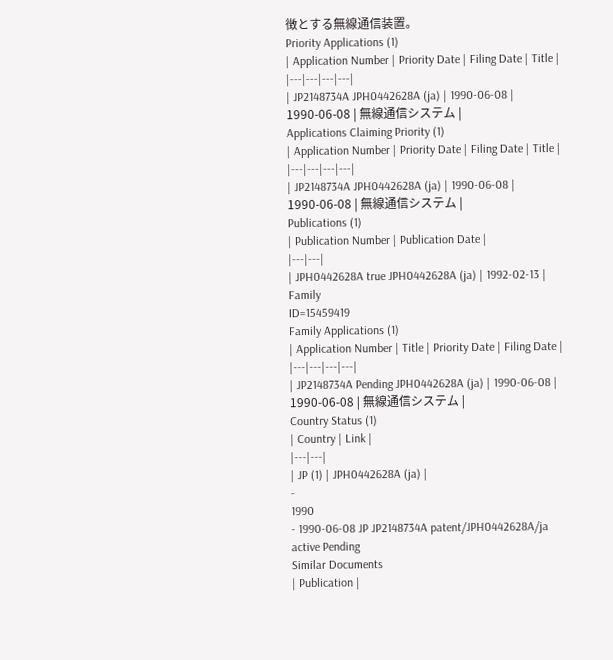徴とする無線通信装置。
Priority Applications (1)
| Application Number | Priority Date | Filing Date | Title |
|---|---|---|---|
| JP2148734A JPH0442628A (ja) | 1990-06-08 | 1990-06-08 | 無線通信システム |
Applications Claiming Priority (1)
| Application Number | Priority Date | Filing Date | Title |
|---|---|---|---|
| JP2148734A JPH0442628A (ja) | 1990-06-08 | 1990-06-08 | 無線通信システム |
Publications (1)
| Publication Number | Publication Date |
|---|---|
| JPH0442628A true JPH0442628A (ja) | 1992-02-13 |
Family
ID=15459419
Family Applications (1)
| Application Number | Title | Priority Date | Filing Date |
|---|---|---|---|
| JP2148734A Pending JPH0442628A (ja) | 1990-06-08 | 1990-06-08 | 無線通信システム |
Country Status (1)
| Country | Link |
|---|---|
| JP (1) | JPH0442628A (ja) |
-
1990
- 1990-06-08 JP JP2148734A patent/JPH0442628A/ja active Pending
Similar Documents
| Publication |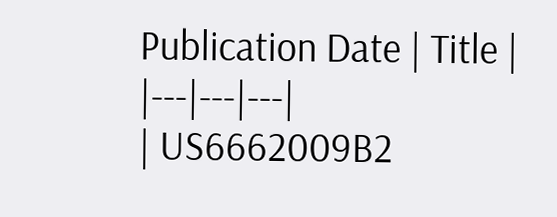Publication Date | Title |
|---|---|---|
| US6662009B2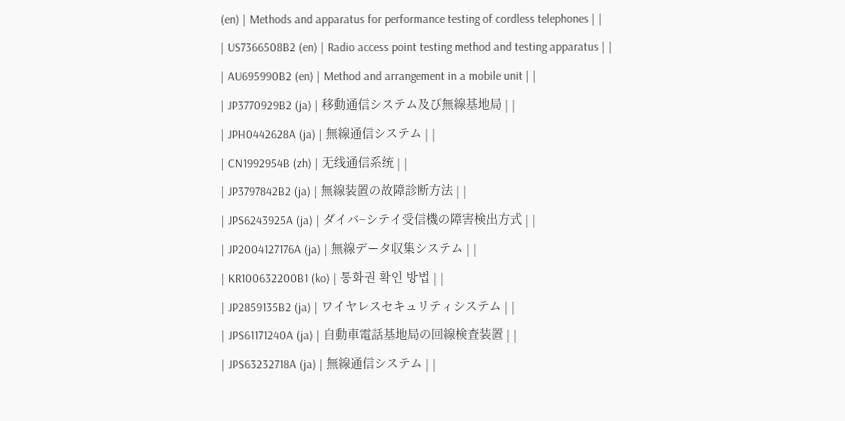(en) | Methods and apparatus for performance testing of cordless telephones | |
| US7366508B2 (en) | Radio access point testing method and testing apparatus | |
| AU695990B2 (en) | Method and arrangement in a mobile unit | |
| JP3770929B2 (ja) | 移動通信システム及び無線基地局 | |
| JPH0442628A (ja) | 無線通信システム | |
| CN1992954B (zh) | 无线通信系统 | |
| JP3797842B2 (ja) | 無線装置の故障診断方法 | |
| JPS6243925A (ja) | ダイバ−シテイ受信機の障害検出方式 | |
| JP2004127176A (ja) | 無線データ収集システム | |
| KR100632200B1 (ko) | 통화권 확인 방법 | |
| JP2859135B2 (ja) | ワイヤレスセキュリティシステム | |
| JPS61171240A (ja) | 自動車電話基地局の回線検査装置 | |
| JPS63232718A (ja) | 無線通信システム | |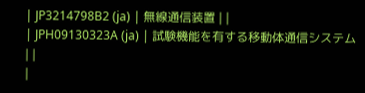| JP3214798B2 (ja) | 無線通信装置 | |
| JPH09130323A (ja) | 試験機能を有する移動体通信システム | |
|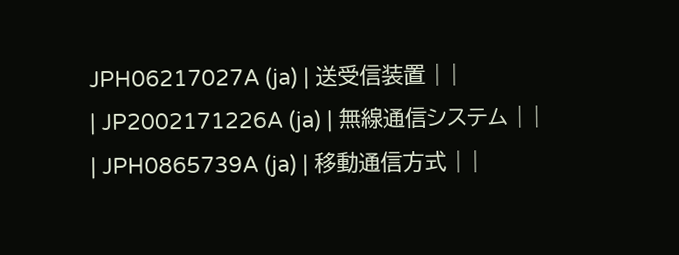JPH06217027A (ja) | 送受信装置 | |
| JP2002171226A (ja) | 無線通信システム | |
| JPH0865739A (ja) | 移動通信方式 | |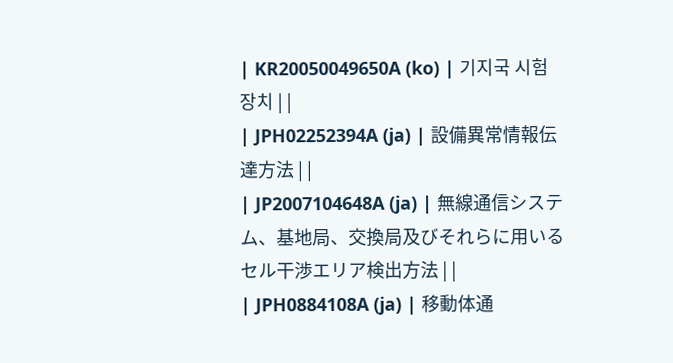| KR20050049650A (ko) | 기지국 시험 장치 | |
| JPH02252394A (ja) | 設備異常情報伝達方法 | |
| JP2007104648A (ja) | 無線通信システム、基地局、交換局及びそれらに用いるセル干渉エリア検出方法 | |
| JPH0884108A (ja) | 移動体通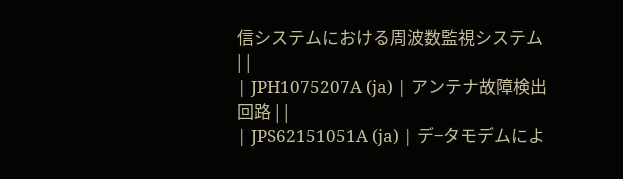信システムにおける周波数監視システム | |
| JPH1075207A (ja) | アンテナ故障検出回路 | |
| JPS62151051A (ja) | デ−タモデムによ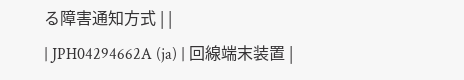る障害通知方式 | |
| JPH04294662A (ja) | 回線端末装置 |